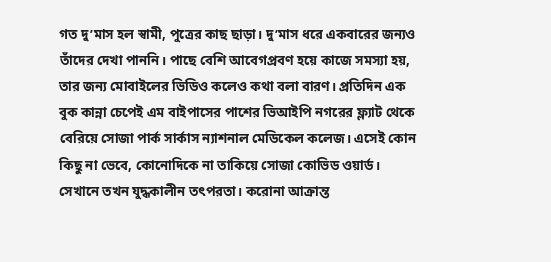গত দু’মাস হল স্বামী, পুত্রের কাছ ছাড়া। দু’মাস ধরে একবারের জন্যও তাঁদের দেখা পাননি। পাছে বেশি আবেগপ্রবণ হয়ে কাজে সমস্যা হয়, তার জন্য মোবাইলের ভিডিও কলেও কথা বলা বারণ। প্রতিদিন এক বুক কান্না চেপেই এম বাইপাসের পাশের ভিআইপি নগরের ফ্ল্যাট থেকে বেরিয়ে সোজা পার্ক সার্কাস ন্যাশনাল মেডিকেল কলেজ। এসেই কোন কিছু না ভেবে, কোনোদিকে না তাকিয়ে সোজা কোভিড ওয়ার্ড। সেখানে তখন যুদ্ধকালীন তৎপরতা। করোনা আক্রান্ত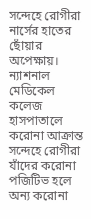সন্দেহে রোগীরা নার্সের হাতের ছোঁয়ার অপেক্ষায়। ন্যাশনাল মেডিকেল কলেজ হাসপাতালে করোনা আক্রান্ত সন্দেহে রোগীরা যাঁদের করোনা পজিটিভ হলে অন্য করোনা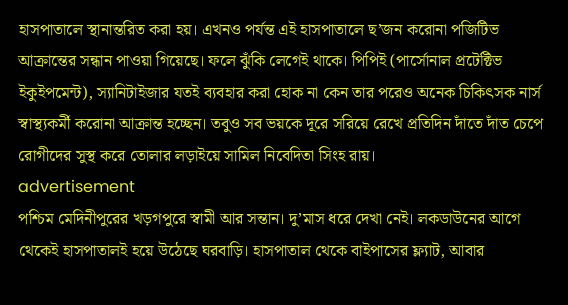হাসপাতালে স্থানান্তরিত করা হয়। এখনও পর্যন্ত এই হাসপাতালে ছ’জন করোনা পজিটিভ আক্রান্তের সন্ধান পাওয়া গিয়েছে। ফলে ঝুঁকি লেগেই থাকে। পিপিই (পার্সোনাল প্রটেক্টিভ ইকুইপমেন্ট), স্যানিটাইজার যতই ব্যবহার করা হোক না কেন তার পরেও অনেক চিকিৎসক নার্স স্বাস্থ্যকর্মী করোনা আক্রান্ত হচ্ছেন। তবুও সব ভয়কে দূরে সরিয়ে রেখে প্রতিদিন দাঁতে দাঁত চেপে রোগীদের সুস্থ করে তোলার লড়াইয়ে সামিল নিবেদিতা সিংহ রায়।
advertisement
পশ্চিম মেদিনীপুরের খড়গপুরে স্বামী আর সন্তান। দু’মাস ধরে দেখা নেই। লকডাউনের আগে থেকেই হাসপাতালই হয়ে উঠেছে ঘরবাড়ি। হাসপাতাল থেকে বাইপাসের ফ্ল্যাট, আবার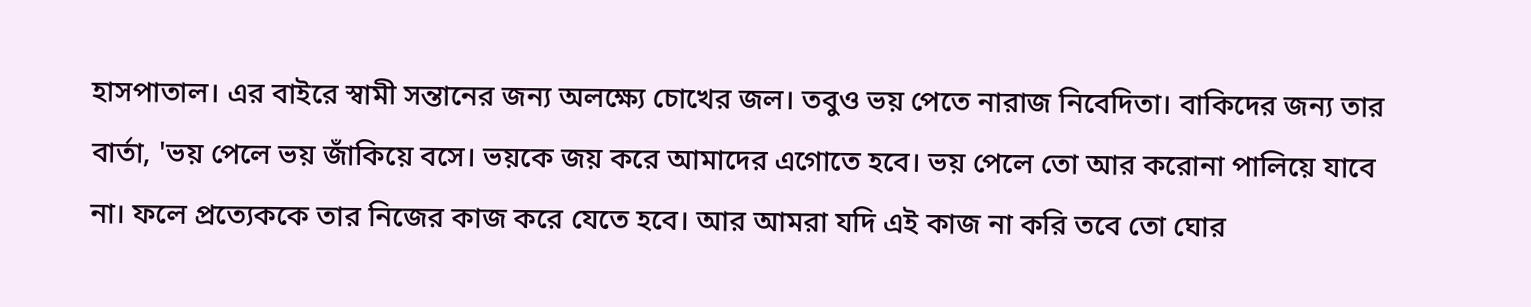হাসপাতাল। এর বাইরে স্বামী সন্তানের জন্য অলক্ষ্যে চোখের জল। তবুও ভয় পেতে নারাজ নিবেদিতা। বাকিদের জন্য তার বার্তা, 'ভয় পেলে ভয় জাঁকিয়ে বসে। ভয়কে জয় করে আমাদের এগোতে হবে। ভয় পেলে তো আর করোনা পালিয়ে যাবে না। ফলে প্রত্যেককে তার নিজের কাজ করে যেতে হবে। আর আমরা যদি এই কাজ না করি তবে তো ঘোর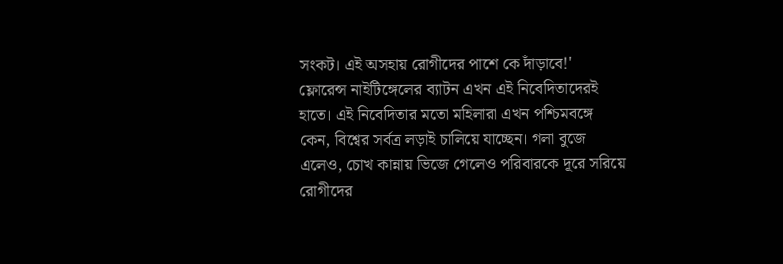সংকট। এই অসহায় রোগীদের পাশে কে দাঁড়াবে!'
ফ্লোরেন্স নাইটিঙ্গেলের ব্যাটন এখন এই নিবেদিতাদেরই হাতে। এই নিবেদিতার মতো মহিলারা এখন পশ্চিমবঙ্গে কেন, বিশ্বের সর্বত্র লড়াই চালিয়ে যাচ্ছেন। গলা বুজে এলেও, চোখ কান্নায় ভিজে গেলেও পরিবারকে দূরে সরিয়ে রোগীদের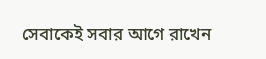সেবাকেই সবার আগে রাখেন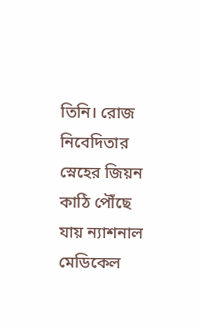তিনি। রোজ নিবেদিতার স্নেহের জিয়ন কাঠি পৌঁছে যায় ন্যাশনাল মেডিকেল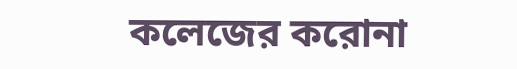কলেজের করোনা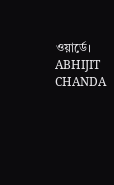ওয়ার্ডে।
ABHIJIT CHANDA